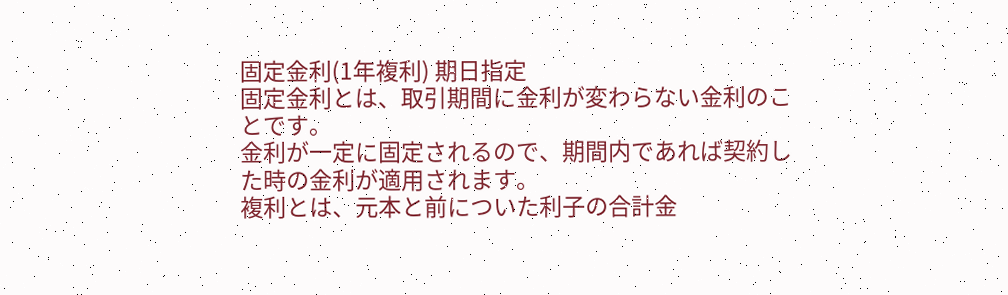固定金利(1年複利) 期日指定
固定金利とは、取引期間に金利が変わらない金利のことです。
金利が一定に固定されるので、期間内であれば契約した時の金利が適用されます。
複利とは、元本と前についた利子の合計金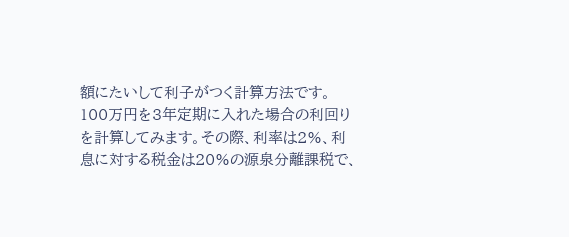額にたいして利子がつく計算方法です。
100万円を3年定期に入れた場合の利回りを計算してみます。その際、利率は2%、利息に対する税金は20%の源泉分離課税で、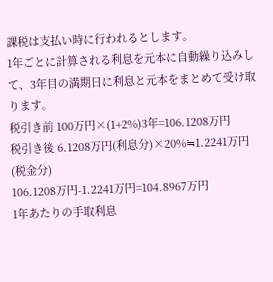課税は支払い時に行われるとします。
1年ごとに計算される利息を元本に自動繰り込みして、3年目の満期日に利息と元本をまとめて受け取ります。
税引き前 100万円×(1+2%)3年=106.1208万円
税引き後 6.1208万円(利息分)×20%≒1.2241万円(税金分)
106.1208万円-1.2241万円=104.8967万円
1年あたりの手取利息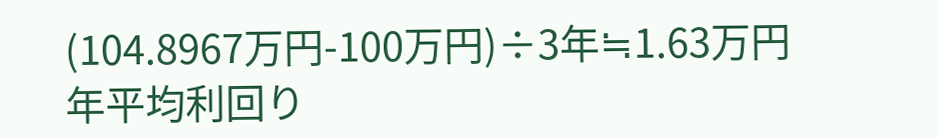(104.8967万円-100万円)÷3年≒1.63万円
年平均利回り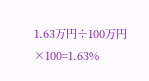1.63万円÷100万円×100=1.63%